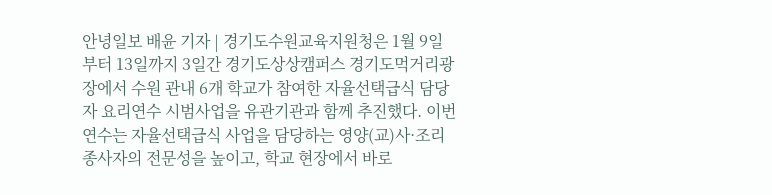안녕일보 배윤 기자 | 경기도수원교육지원청은 1월 9일부터 13일까지 3일간 경기도상상캠퍼스 경기도먹거리광장에서 수원 관내 6개 학교가 참여한 자율선택급식 담당자 요리연수 시범사업을 유관기관과 함께 추진했다. 이번 연수는 자율선택급식 사업을 담당하는 영양(교)사·조리종사자의 전문성을 높이고, 학교 현장에서 바로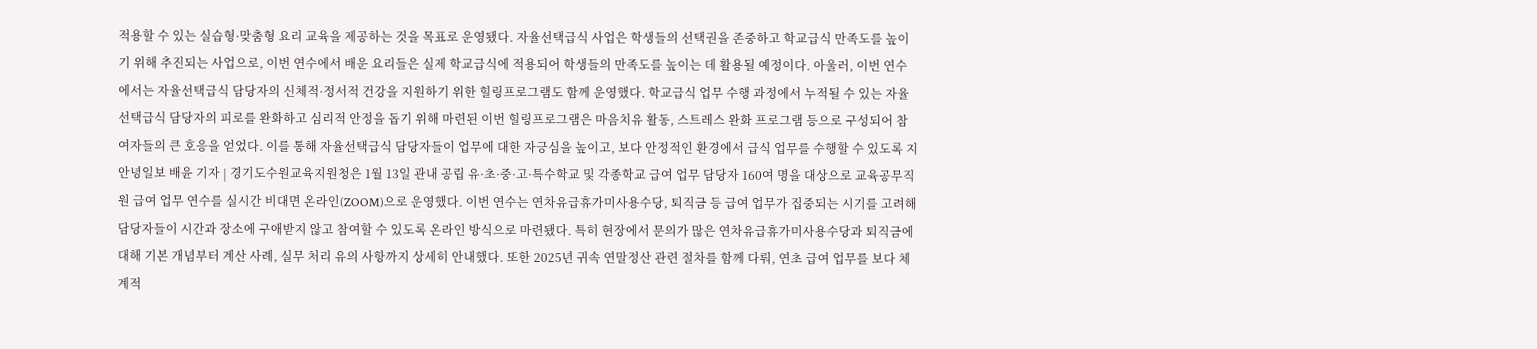적용할 수 있는 실습형·맞춤형 요리 교육을 제공하는 것을 목표로 운영됐다. 자율선택급식 사업은 학생들의 선택권을 존중하고 학교급식 만족도를 높이기 위해 추진되는 사업으로, 이번 연수에서 배운 요리들은 실제 학교급식에 적용되어 학생들의 만족도를 높이는 데 활용될 예정이다. 아울러, 이번 연수에서는 자율선택급식 담당자의 신체적·정서적 건강을 지원하기 위한 힐링프로그램도 함께 운영했다. 학교급식 업무 수행 과정에서 누적될 수 있는 자율선택급식 담당자의 피로를 완화하고 심리적 안정을 돕기 위해 마련된 이번 힐링프로그램은 마음치유 활동, 스트레스 완화 프로그램 등으로 구성되어 참여자들의 큰 호응을 얻었다. 이를 통해 자율선택급식 담당자들이 업무에 대한 자긍심을 높이고, 보다 안정적인 환경에서 급식 업무를 수행할 수 있도록 지
안녕일보 배윤 기자 | 경기도수원교육지원청은 1월 13일 관내 공립 유·초·중·고·특수학교 및 각종학교 급여 업무 담당자 160여 명을 대상으로 교육공무직원 급여 업무 연수를 실시간 비대면 온라인(ZOOM)으로 운영했다. 이번 연수는 연차유급휴가미사용수당, 퇴직금 등 급여 업무가 집중되는 시기를 고려해 담당자들이 시간과 장소에 구애받지 않고 참여할 수 있도록 온라인 방식으로 마련됐다. 특히 현장에서 문의가 많은 연차유급휴가미사용수당과 퇴직금에 대해 기본 개념부터 계산 사례, 실무 처리 유의 사항까지 상세히 안내했다. 또한 2025년 귀속 연말정산 관련 절차를 함께 다뤄, 연초 급여 업무를 보다 체계적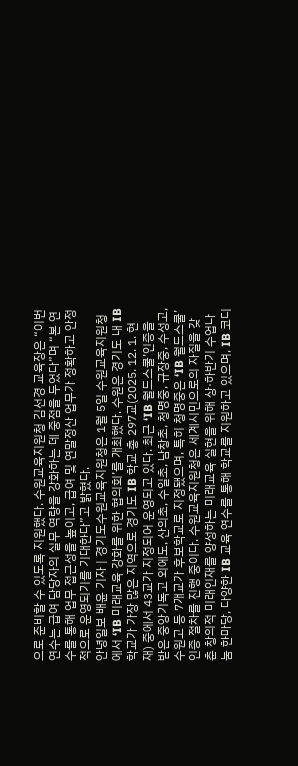으로 준비할 수 있도록 지원했다. 수원교육지원청 김선경 교육장은 “이번 연수는 급여 담당자의 실무 역량을 강화하는 데 중점을 두었다”며 “본 연수를 통해 업무 접근성을 높이고, 급여 및 연말정산 업무가 정확하고 안정적으로 운영되기를 기대한다”고 밝혔다.
안녕일보 배윤 기자 | 경기도수원교육지원청은 1월 5일 수원교육지원청에서 ‘IB 미래교육 강화를 위한 협의회’를 개최했다. 수원은 경기도 내 IB 학교가 가장 많은 지역으로 경기도 IB 학교 총 297교(2025. 12. 1. 현재) 중에서 43교가 지정되어 운영되고 있다. 최근 ‘IB 월드스쿨’인증을 받은 중앙기독고 외에도, 산의초, 수일초, 남창초, 청명중, 규장중, 수성고, 수원고 등 7개교가 후보학교로 지정됐으며, 특히 청명중은 ‘IB 월드스쿨’인증 절차를 진행 중이다. 수원교육지원청은 세계시민으로의 자질을 갖춘 창의적 미래인재를 양성하는 미래교육 실현을 위해 상·하반기 수업나눔 한마당, 다양한 IB 교육 연수를 통해 학교를 지원하고 있으며, IB 코디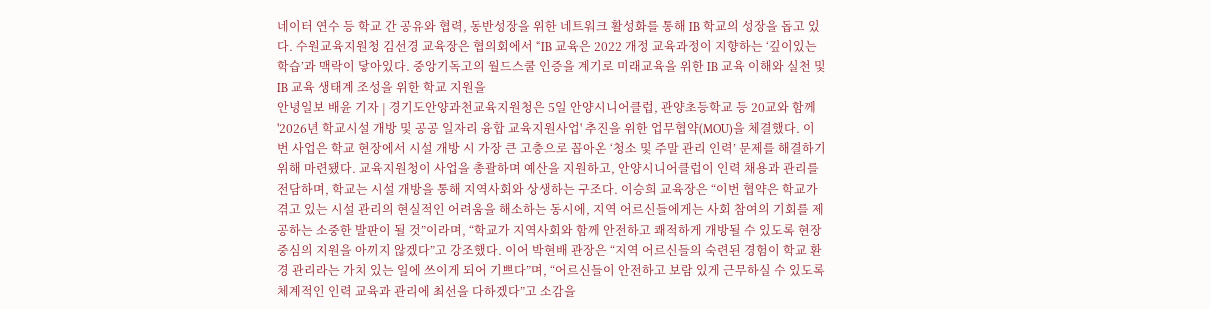네이터 연수 등 학교 간 공유와 협력, 동반성장을 위한 네트워크 활성화를 통해 IB 학교의 성장을 돕고 있다. 수원교육지원청 김선경 교육장은 협의회에서 “IB 교육은 2022 개정 교육과정이 지향하는 ‘깊이있는 학습’과 맥락이 닿아있다. 중앙기독고의 월드스쿨 인증을 계기로 미래교육을 위한 IB 교육 이해와 실천 및 IB 교육 생태계 조성을 위한 학교 지원을
안녕일보 배윤 기자 | 경기도안양과천교육지원청은 5일 안양시니어클럽, 관양초등학교 등 20교와 함께 '2026년 학교시설 개방 및 공공 일자리 융합 교육지원사업' 추진을 위한 업무협약(MOU)을 체결했다. 이번 사업은 학교 현장에서 시설 개방 시 가장 큰 고충으로 꼽아온 ‘청소 및 주말 관리 인력’ 문제를 해결하기 위해 마련됐다. 교육지원청이 사업을 총괄하며 예산을 지원하고, 안양시니어클럽이 인력 채용과 관리를 전담하며, 학교는 시설 개방을 통해 지역사회와 상생하는 구조다. 이승희 교육장은 “이번 협약은 학교가 겪고 있는 시설 관리의 현실적인 어려움을 해소하는 동시에, 지역 어르신들에게는 사회 참여의 기회를 제공하는 소중한 발판이 될 것”이라며, “학교가 지역사회와 함께 안전하고 쾌적하게 개방될 수 있도록 현장 중심의 지원을 아끼지 않겠다”고 강조했다. 이어 박현배 관장은 “지역 어르신들의 숙련된 경험이 학교 환경 관리라는 가치 있는 일에 쓰이게 되어 기쁘다”며, “어르신들이 안전하고 보람 있게 근무하실 수 있도록 체계적인 인력 교육과 관리에 최선을 다하겠다”고 소감을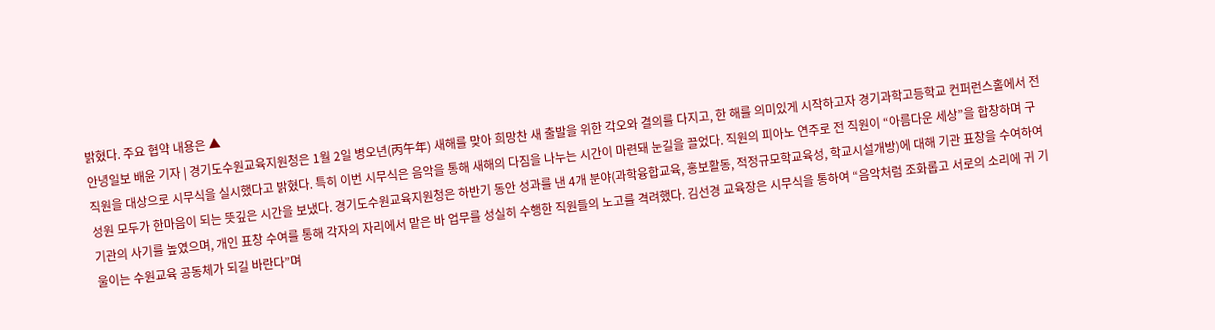밝혔다. 주요 협약 내용은 ▲
안녕일보 배윤 기자 | 경기도수원교육지원청은 1월 2일 병오년(丙午年) 새해를 맞아 희망찬 새 출발을 위한 각오와 결의를 다지고, 한 해를 의미있게 시작하고자 경기과학고등학교 컨퍼런스홀에서 전 직원을 대상으로 시무식을 실시했다고 밝혔다. 특히 이번 시무식은 음악을 통해 새해의 다짐을 나누는 시간이 마련돼 눈길을 끌었다. 직원의 피아노 연주로 전 직원이 “아름다운 세상”을 합창하며 구성원 모두가 한마음이 되는 뜻깊은 시간을 보냈다. 경기도수원교육지원청은 하반기 동안 성과를 낸 4개 분야(과학융합교육, 홍보활동, 적정규모학교육성, 학교시설개방)에 대해 기관 표창을 수여하여 기관의 사기를 높였으며, 개인 표창 수여를 통해 각자의 자리에서 맡은 바 업무를 성실히 수행한 직원들의 노고를 격려했다. 김선경 교육장은 시무식을 통하여 “음악처럼 조화롭고 서로의 소리에 귀 기울이는 수원교육 공동체가 되길 바란다”며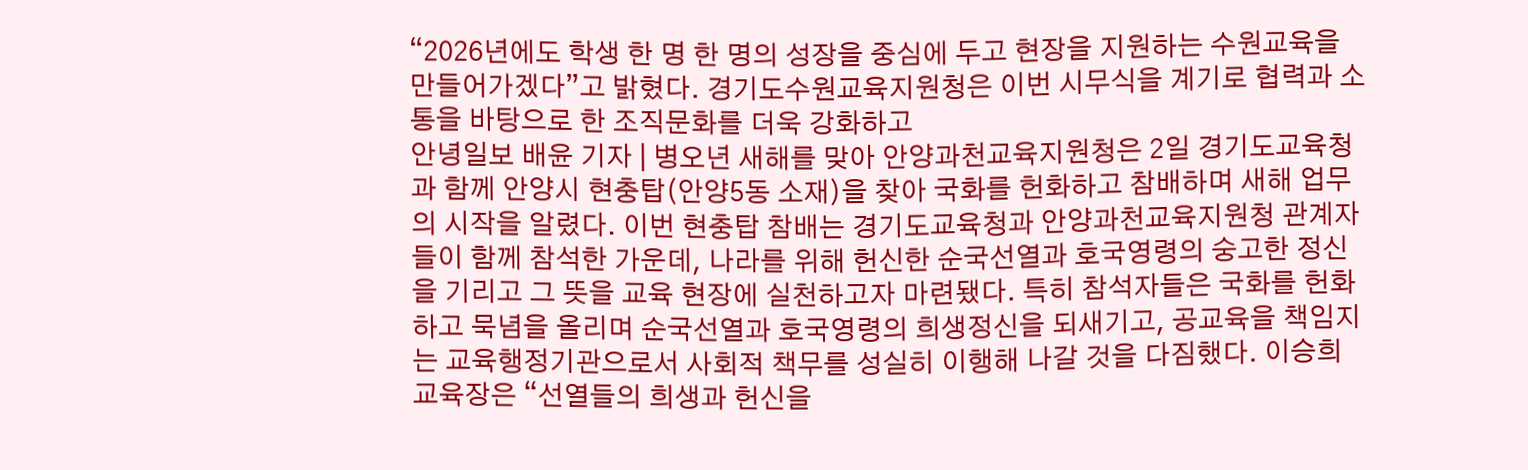“2026년에도 학생 한 명 한 명의 성장을 중심에 두고 현장을 지원하는 수원교육을 만들어가겠다”고 밝혔다. 경기도수원교육지원청은 이번 시무식을 계기로 협력과 소통을 바탕으로 한 조직문화를 더욱 강화하고
안녕일보 배윤 기자 | 병오년 새해를 맞아 안양과천교육지원청은 2일 경기도교육청과 함께 안양시 현충탑(안양5동 소재)을 찾아 국화를 헌화하고 참배하며 새해 업무의 시작을 알렸다. 이번 현충탑 참배는 경기도교육청과 안양과천교육지원청 관계자들이 함께 참석한 가운데, 나라를 위해 헌신한 순국선열과 호국영령의 숭고한 정신을 기리고 그 뜻을 교육 현장에 실천하고자 마련됐다. 특히 참석자들은 국화를 헌화하고 묵념을 올리며 순국선열과 호국영령의 희생정신을 되새기고, 공교육을 책임지는 교육행정기관으로서 사회적 책무를 성실히 이행해 나갈 것을 다짐했다. 이승희 교육장은 “선열들의 희생과 헌신을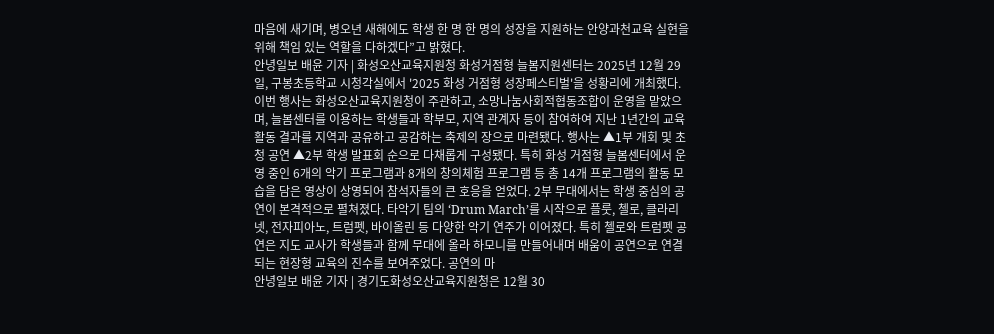마음에 새기며, 병오년 새해에도 학생 한 명 한 명의 성장을 지원하는 안양과천교육 실현을 위해 책임 있는 역할을 다하겠다”고 밝혔다.
안녕일보 배윤 기자 | 화성오산교육지원청 화성거점형 늘봄지원센터는 2025년 12월 29일, 구봉초등학교 시청각실에서 '2025 화성 거점형 성장페스티벌'을 성황리에 개최했다. 이번 행사는 화성오산교육지원청이 주관하고, 소망나눔사회적협동조합이 운영을 맡았으며, 늘봄센터를 이용하는 학생들과 학부모, 지역 관계자 등이 참여하여 지난 1년간의 교육활동 결과를 지역과 공유하고 공감하는 축제의 장으로 마련됐다. 행사는 ▲1부 개회 및 초청 공연 ▲2부 학생 발표회 순으로 다채롭게 구성됐다. 특히 화성 거점형 늘봄센터에서 운영 중인 6개의 악기 프로그램과 8개의 창의체험 프로그램 등 총 14개 프로그램의 활동 모습을 담은 영상이 상영되어 참석자들의 큰 호응을 얻었다. 2부 무대에서는 학생 중심의 공연이 본격적으로 펼쳐졌다. 타악기 팀의 ‘Drum March’를 시작으로 플룻, 첼로, 클라리넷, 전자피아노, 트럼펫, 바이올린 등 다양한 악기 연주가 이어졌다. 특히 첼로와 트럼펫 공연은 지도 교사가 학생들과 함께 무대에 올라 하모니를 만들어내며 배움이 공연으로 연결되는 현장형 교육의 진수를 보여주었다. 공연의 마
안녕일보 배윤 기자 | 경기도화성오산교육지원청은 12월 30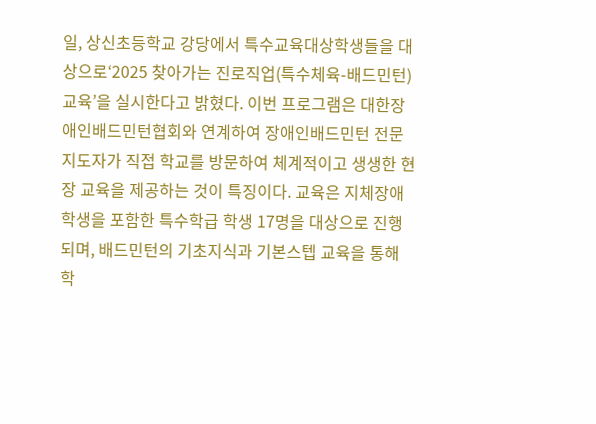일, 상신초등학교 강당에서 특수교육대상학생들을 대상으로‘2025 찾아가는 진로직업(특수체육-배드민턴) 교육’을 실시한다고 밝혔다. 이번 프로그램은 대한장애인배드민턴협회와 연계하여 장애인배드민턴 전문 지도자가 직접 학교를 방문하여 체계적이고 생생한 현장 교육을 제공하는 것이 특징이다. 교육은 지체장애 학생을 포함한 특수학급 학생 17명을 대상으로 진행되며, 배드민턴의 기초지식과 기본스텝 교육을 통해 학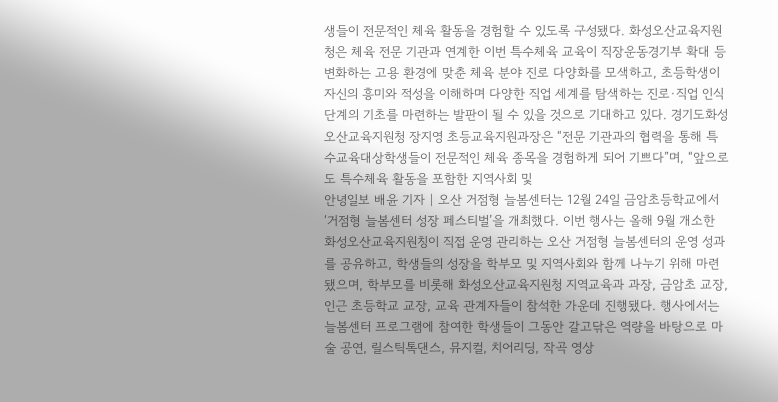생들이 전문적인 체육 활동을 경험할 수 있도록 구성됐다. 화성오산교육지원청은 체육 전문 기관과 연계한 이번 특수체육 교육이 직장운동경기부 확대 등 변화하는 고용 환경에 맞춘 체육 분야 진로 다양화를 모색하고, 초등학생이 자신의 흥미와 적성을 이해하며 다양한 직업 세계를 탐색하는 진로·직업 인식 단계의 기초를 마련하는 발판이 될 수 있을 것으로 기대하고 있다. 경기도화성오산교육지원청 장지영 초등교육지원과장은 “전문 기관과의 협력을 통해 특수교육대상학생들이 전문적인 체육 종목을 경험하게 되어 기쁘다”며, “앞으로도 특수체육 활동을 포함한 지역사회 및
안녕일보 배윤 기자 | 오산 거점형 늘봄센터는 12월 24일 금암초등학교에서 ‘거점형 늘봄센터 성장 페스티벌’을 개최했다. 이번 행사는 올해 9월 개소한 화성오산교육지원칭이 직접 운영 관리하는 오산 거점형 늘봄센터의 운영 성과를 공유하고, 학생들의 성장을 학부모 및 지역사회와 함께 나누기 위해 마련됐으며, 학부모를 비롯해 화성오산교육지원청 지역교육과 과장, 금암초 교장, 인근 초등학교 교장, 교육 관계자들이 참석한 가운데 진행됐다. 행사에서는 늘봄센터 프로그램에 참여한 학생들이 그동안 갈고닦은 역량을 바탕으로 마술 공연, 릴스틱톡댄스, 뮤지컬, 치어리딩, 작곡 영상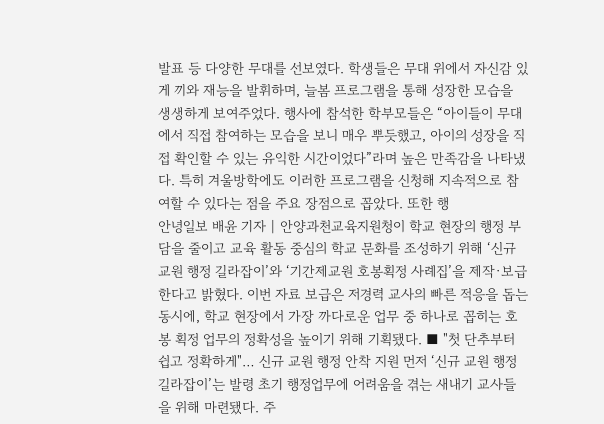발표 등 다양한 무대를 선보였다. 학생들은 무대 위에서 자신감 있게 끼와 재능을 발휘하며, 늘봄 프로그램을 통해 성장한 모습을 생생하게 보여주었다. 행사에 참석한 학부모들은 “아이들이 무대에서 직접 참여하는 모습을 보니 매우 뿌듯했고, 아이의 성장을 직접 확인할 수 있는 유익한 시간이었다”라며 높은 만족감을 나타냈다. 특히 겨울방학에도 이러한 프로그램을 신청해 지속적으로 참여할 수 있다는 점을 주요 장점으로 꼽았다. 또한 행
안녕일보 배윤 기자 | 안양과천교육지원청이 학교 현장의 행정 부담을 줄이고 교육 활동 중심의 학교 문화를 조성하기 위해 ‘신규 교원 행정 길라잡이’와 ‘기간제교원 호봉획정 사례집’을 제작·보급한다고 밝혔다. 이번 자료 보급은 저경력 교사의 빠른 적응을 돕는 동시에, 학교 현장에서 가장 까다로운 업무 중 하나로 꼽히는 호봉 획정 업무의 정확성을 높이기 위해 기획됐다. ■ "첫 단추부터 쉽고 정확하게"… 신규 교원 행정 안착 지원 먼저 ‘신규 교원 행정 길라잡이’는 발령 초기 행정업무에 어려움을 겪는 새내기 교사들을 위해 마련됐다. 주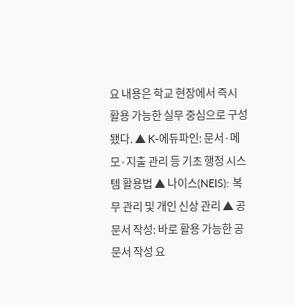요 내용은 학교 현장에서 즉시 활용 가능한 실무 중심으로 구성됐다. ▲ K-에듀파인: 문서·메모·지출 관리 등 기초 행정 시스템 활용법 ▲ 나이스(NEIS): 복무 관리 및 개인 신상 관리 ▲ 공문서 작성: 바로 활용 가능한 공문서 작성 요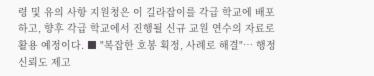령 및 유의 사항 지원청은 이 길라잡이를 각급 학교에 배포하고, 향후 각급 학교에서 진행될 신규 교원 연수의 자료로 활용 예정이다. ■ "복잡한 호봉 획정, 사례로 해결"… 행정 신뢰도 제고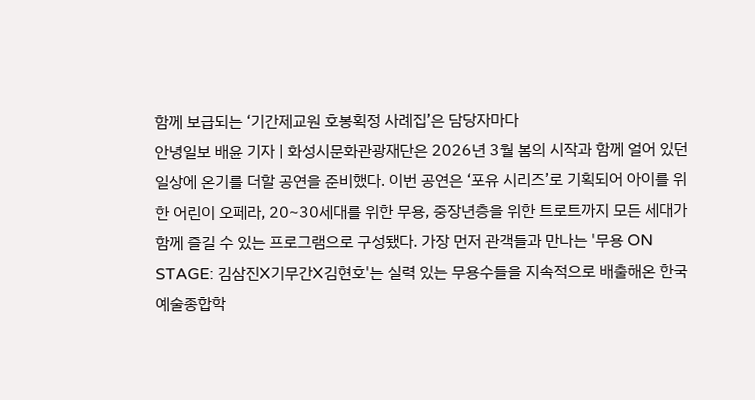함께 보급되는 ‘기간제교원 호봉획정 사례집’은 담당자마다
안녕일보 배윤 기자 | 화성시문화관광재단은 2026년 3월 봄의 시작과 함께 얼어 있던 일상에 온기를 더할 공연을 준비했다. 이번 공연은 ‘포유 시리즈’로 기획되어 아이를 위한 어린이 오페라, 20~30세대를 위한 무용, 중장년층을 위한 트로트까지 모든 세대가 함께 즐길 수 있는 프로그램으로 구성됐다. 가장 먼저 관객들과 만나는 '무용 ON STAGE: 김삼진X기무간X김현호'는 실력 있는 무용수들을 지속적으로 배출해온 한국예술종합학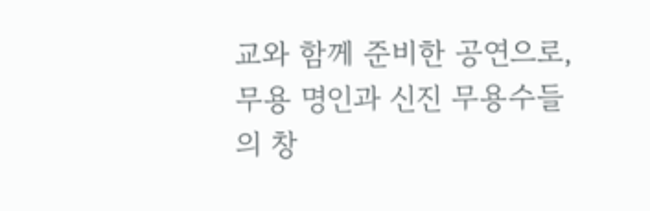교와 함께 준비한 공연으로, 무용 명인과 신진 무용수들의 창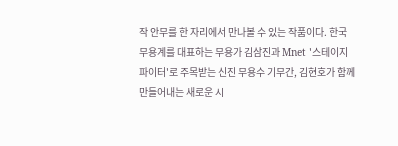작 안무를 한 자리에서 만나볼 수 있는 작품이다. 한국무용계를 대표하는 무용가 김삼진과 Mnet '스테이지 파이터'로 주목받는 신진 무용수 기무간, 김현호가 함께 만들어내는 새로운 시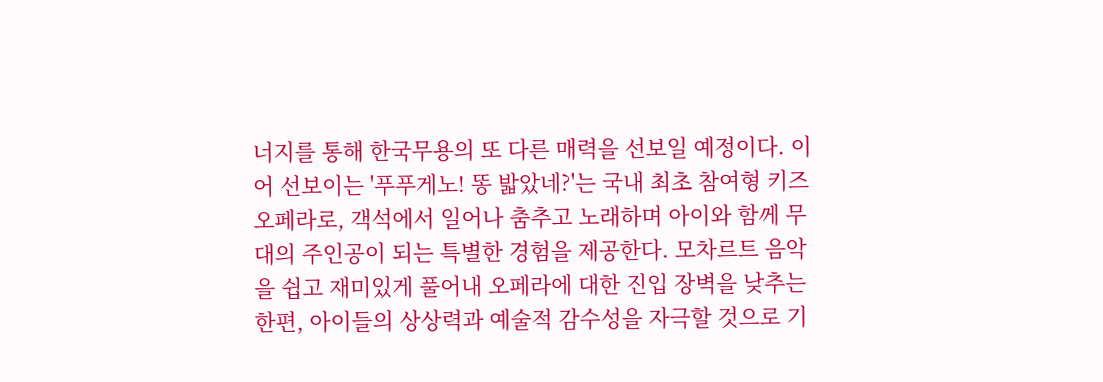너지를 통해 한국무용의 또 다른 매력을 선보일 예정이다. 이어 선보이는 '푸푸게노! 똥 밟았네?'는 국내 최초 참여형 키즈 오페라로, 객석에서 일어나 춤추고 노래하며 아이와 함께 무대의 주인공이 되는 특별한 경험을 제공한다. 모차르트 음악을 쉽고 재미있게 풀어내 오페라에 대한 진입 장벽을 낮추는 한편, 아이들의 상상력과 예술적 감수성을 자극할 것으로 기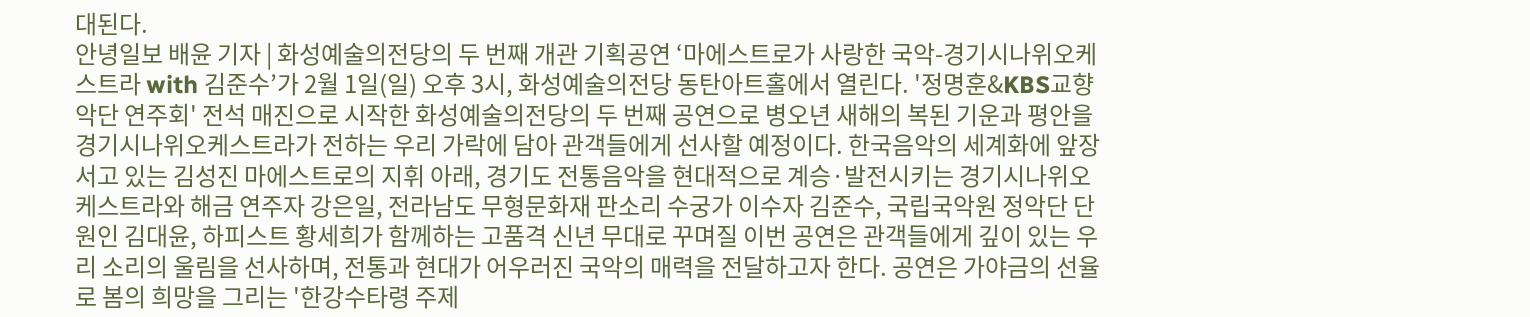대된다.
안녕일보 배윤 기자 | 화성예술의전당의 두 번째 개관 기획공연 ‘마에스트로가 사랑한 국악-경기시나위오케스트라 with 김준수’가 2월 1일(일) 오후 3시, 화성예술의전당 동탄아트홀에서 열린다. '정명훈&KBS교향악단 연주회' 전석 매진으로 시작한 화성예술의전당의 두 번째 공연으로 병오년 새해의 복된 기운과 평안을 경기시나위오케스트라가 전하는 우리 가락에 담아 관객들에게 선사할 예정이다. 한국음악의 세계화에 앞장서고 있는 김성진 마에스트로의 지휘 아래, 경기도 전통음악을 현대적으로 계승·발전시키는 경기시나위오케스트라와 해금 연주자 강은일, 전라남도 무형문화재 판소리 수궁가 이수자 김준수, 국립국악원 정악단 단원인 김대윤, 하피스트 황세희가 함께하는 고품격 신년 무대로 꾸며질 이번 공연은 관객들에게 깊이 있는 우리 소리의 울림을 선사하며, 전통과 현대가 어우러진 국악의 매력을 전달하고자 한다. 공연은 가야금의 선율로 봄의 희망을 그리는 '한강수타령 주제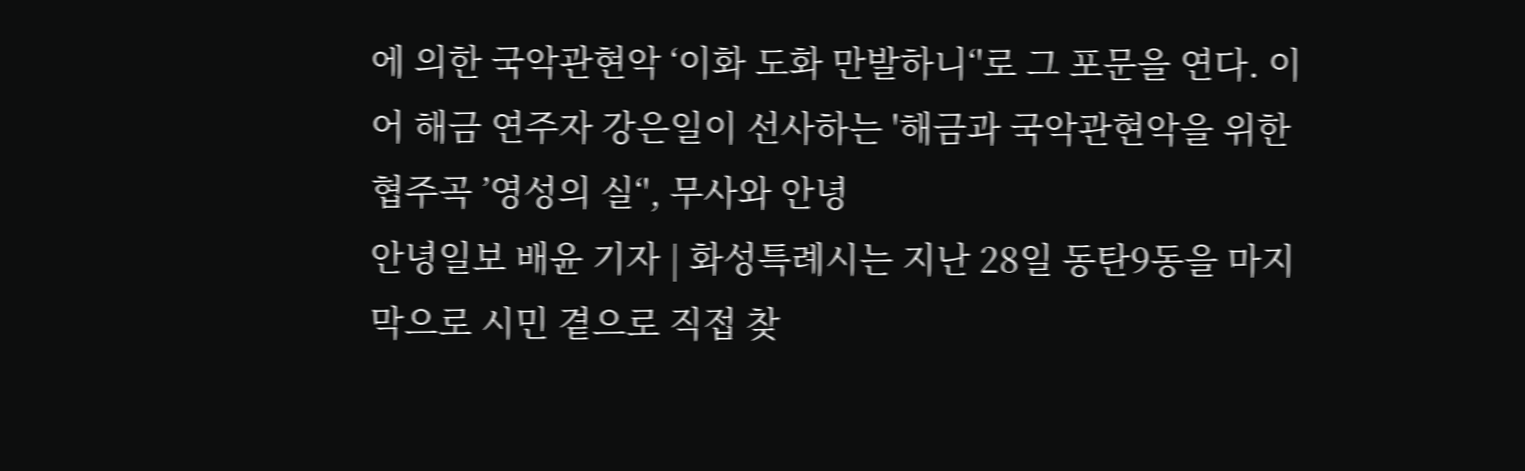에 의한 국악관현악 ‘이화 도화 만발하니‘'로 그 포문을 연다. 이어 해금 연주자 강은일이 선사하는 '해금과 국악관현악을 위한 협주곡 ’영성의 실‘', 무사와 안녕
안녕일보 배윤 기자 | 화성특례시는 지난 28일 동탄9동을 마지막으로 시민 곁으로 직접 찾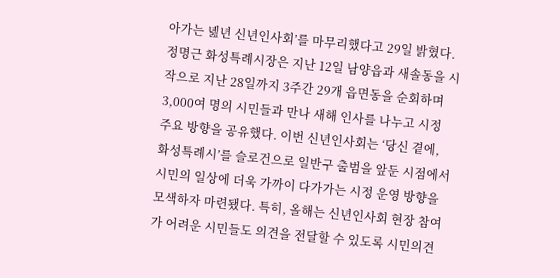아가는 녪년 신년인사회’를 마무리했다고 29일 밝혔다. 정명근 화성특례시장은 지난 12일 남양읍과 새솔동을 시작으로 지난 28일까지 3주간 29개 읍면동을 순회하며 3,000여 명의 시민들과 만나 새해 인사를 나누고 시정 주요 방향을 공유했다. 이번 신년인사회는 ‘당신 곁에, 화성특례시’를 슬로건으로 일반구 출범을 앞둔 시점에서 시민의 일상에 더욱 가까이 다가가는 시정 운영 방향을 모색하자 마련됐다. 특히, 올해는 신년인사회 현장 참여가 어려운 시민들도 의견을 전달할 수 있도록 시민의견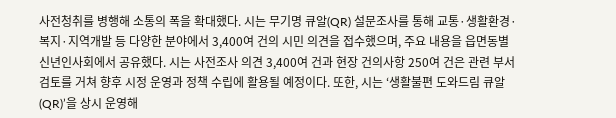사전청취를 병행해 소통의 폭을 확대했다. 시는 무기명 큐알(QR) 설문조사를 통해 교통·생활환경·복지·지역개발 등 다양한 분야에서 3,400여 건의 시민 의견을 접수했으며, 주요 내용을 읍면동별 신년인사회에서 공유했다. 시는 사전조사 의견 3,400여 건과 현장 건의사항 250여 건은 관련 부서 검토를 거쳐 향후 시정 운영과 정책 수립에 활용될 예정이다. 또한, 시는 ‘생활불편 도와드림 큐알(QR)’을 상시 운영해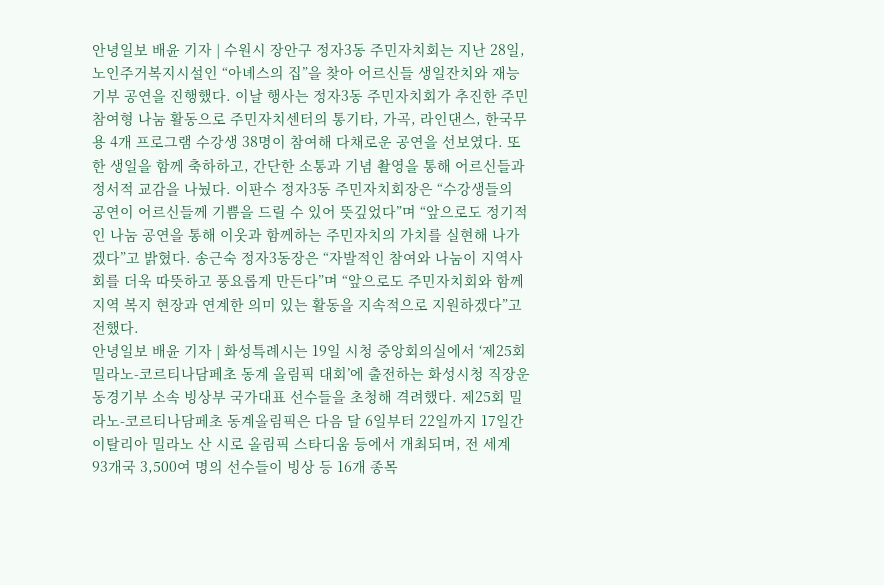안녕일보 배윤 기자 | 수원시 장안구 정자3동 주민자치회는 지난 28일, 노인주거복지시설인 “아녜스의 집”을 찾아 어르신들 생일잔치와 재능기부 공연을 진행했다. 이날 행사는 정자3동 주민자치회가 추진한 주민 참여형 나눔 활동으로 주민자치센터의 통기타, 가곡, 라인댄스, 한국무용 4개 프로그램 수강생 38명이 참여해 다채로운 공연을 선보였다. 또한 생일을 함께 축하하고, 간단한 소통과 기념 촬영을 통해 어르신들과 정서적 교감을 나눴다. 이판수 정자3동 주민자치회장은 “수강생들의 공연이 어르신들께 기쁨을 드릴 수 있어 뜻깊었다”며 “앞으로도 정기적인 나눔 공연을 통해 이웃과 함께하는 주민자치의 가치를 실현해 나가겠다”고 밝혔다. 송근숙 정자3동장은 “자발적인 참여와 나눔이 지역사회를 더욱 따뜻하고 풍요롭게 만든다”며 “앞으로도 주민자치회와 함께 지역 복지 현장과 연계한 의미 있는 활동을 지속적으로 지원하겠다”고 전했다.
안녕일보 배윤 기자 | 화성특례시는 19일 시청 중앙회의실에서 ‘제25회 밀라노-코르티나담페초 동계 올림픽 대회’에 출전하는 화성시청 직장운동경기부 소속 빙상부 국가대표 선수들을 초청해 격려했다. 제25회 밀라노-코르티나담페초 동계올림픽은 다음 달 6일부터 22일까지 17일간 이탈리아 밀라노 산 시로 올림픽 스타디움 등에서 개최되며, 전 세계 93개국 3,500여 명의 선수들이 빙상 등 16개 종목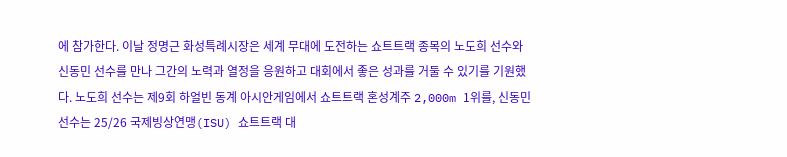에 참가한다. 이날 정명근 화성특례시장은 세계 무대에 도전하는 쇼트트랙 종목의 노도희 선수와 신동민 선수를 만나 그간의 노력과 열정을 응원하고 대회에서 좋은 성과를 거둘 수 있기를 기원했다. 노도희 선수는 제9회 하얼빈 동계 아시안게임에서 쇼트트랙 혼성계주 2,000m 1위를, 신동민 선수는 25/26 국제빙상연맹(ISU) 쇼트트랙 대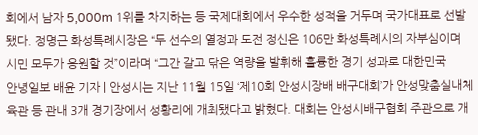회에서 남자 5,000m 1위를 차지하는 등 국제대회에서 우수한 성적을 거두며 국가대표로 선발됐다. 정명근 화성특례시장은 “두 선수의 열정과 도전 정신은 106만 화성특례시의 자부심이며 시민 모두가 응원할 것”이라며 “그간 갈고 닦은 역량을 발휘해 훌륭한 경기 성과로 대한민국
안녕일보 배윤 기자 | 안성시는 지난 11월 15일 ‘제10회 안성시장배 배구대회’가 안성맞춤실내체육관 등 관내 3개 경기장에서 성황리에 개최됐다고 밝혔다. 대회는 안성시배구협회 주관으로 개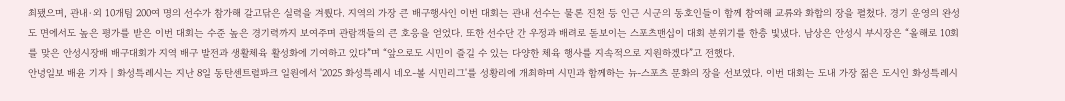최됐으며, 관내·외 10개팀 200여 명의 선수가 참가해 갈고닦은 실력을 겨뤘다. 지역의 가장 큰 배구행사인 이번 대회는 관내 선수는 물론 진천 등 인근 시군의 동호인들이 함께 참여해 교류와 화합의 장을 펼쳤다. 경기 운영의 완성도 면에서도 높은 평가를 받은 이번 대회는 수준 높은 경기력까지 보여주며 관람객들의 큰 호응을 얻었다. 또한 선수단 간 우정과 배려로 돋보이는 스포츠맨십이 대회 분위기를 한층 빛냈다. 남상은 안성시 부시장은 “올해로 10회를 맞은 안성시장배 배구대회가 지역 배구 발전과 생활체육 활성화에 기여하고 있다”며 “앞으로도 시민이 즐길 수 있는 다양한 체육 행사를 지속적으로 지원하겠다”고 전했다.
안녕일보 배윤 기자 | 화성특례시는 지난 8일 동탄센트럴파크 일원에서 '2025 화성특례시 네오-볼 시민리그'를 성황리에 개최하며 시민과 함께하는 뉴-스포츠 문화의 장을 선보였다. 이번 대회는 도내 가장 젊은 도시인 화성특례시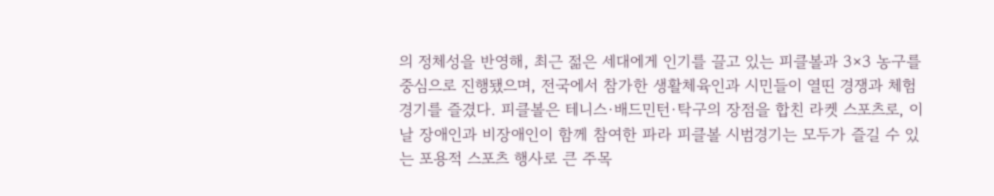의 정체성을 반영해, 최근 젊은 세대에게 인기를 끌고 있는 피클볼과 3×3 농구를 중심으로 진행됐으며, 전국에서 참가한 생활체육인과 시민들이 열띤 경쟁과 체험 경기를 즐겼다. 피클볼은 테니스·배드민턴·탁구의 장점을 합친 라켓 스포츠로, 이날 장애인과 비장애인이 함께 참여한 파라 피클볼 시범경기는 모두가 즐길 수 있는 포용적 스포츠 행사로 큰 주목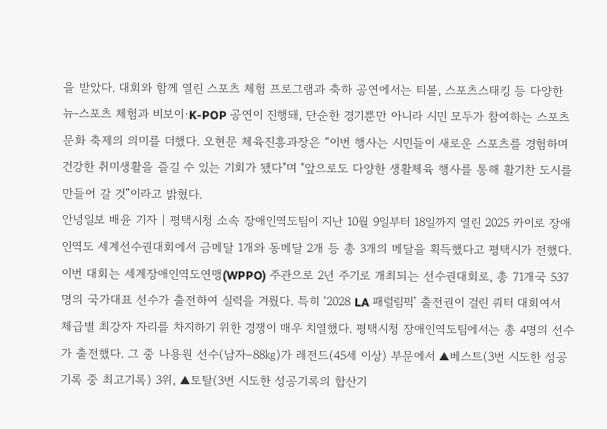을 받았다. 대회와 함께 열린 스포츠 체험 프로그램과 축하 공연에서는 티볼, 스포츠스태킹 등 다양한 뉴-스포츠 체험과 비보이·K-POP 공연이 진행돼, 단순한 경기뿐만 아니라 시민 모두가 참여하는 스포츠 문화 축제의 의미를 더했다. 오현문 체육진흥과장은 “이번 행사는 시민들이 새로운 스포츠를 경험하며 건강한 취미생활을 즐길 수 있는 기회가 됐다"며 "앞으로도 다양한 생활체육 행사를 통해 활기찬 도시를 만들어 갈 것”이라고 밝혔다.
안녕일보 배윤 기자 | 평택시청 소속 장애인역도팀이 지난 10월 9일부터 18일까지 열린 2025 카이로 장애인역도 세계선수권대회에서 금메달 1개와 동메달 2개 등 총 3개의 메달을 획득했다고 평택시가 전했다. 이번 대회는 세계장애인역도연맹(WPPO) 주관으로 2년 주기로 개최되는 선수권대회로, 총 71개국 537명의 국가대표 선수가 출전하여 실력을 겨뤘다. 특히 ‘2028 LA 패럴림픽’ 출전권이 걸린 쿼터 대회여서 체급별 최강자 자리를 차지하기 위한 경쟁이 매우 치열했다. 평택시청 장애인역도팀에서는 총 4명의 선수가 출전했다. 그 중 나용원 선수(남자–88㎏)가 레전드(45세 이상) 부문에서 ▲베스트(3번 시도한 성공기록 중 최고기록) 3위, ▲토탈(3번 시도한 성공기록의 합산기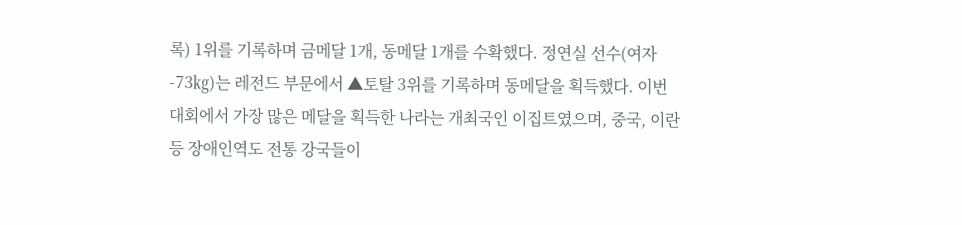록) 1위를 기록하며 금메달 1개, 동메달 1개를 수확했다. 정연실 선수(여자-73㎏)는 레전드 부문에서 ▲토탈 3위를 기록하며 동메달을 획득했다. 이번 대회에서 가장 많은 메달을 획득한 나라는 개최국인 이집트였으며, 중국, 이란 등 장애인역도 전통 강국들이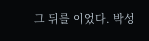그 뒤를 이었다. 박성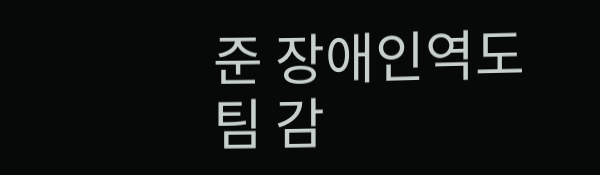준 장애인역도팀 감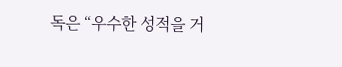독은 “우수한 성적을 거